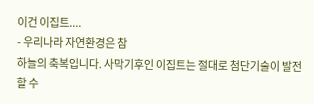이건 이집트....
- 우리나라 자연환경은 참
하늘의 축복입니다. 사막기후인 이집트는 절대로 첨단기술이 발전할 수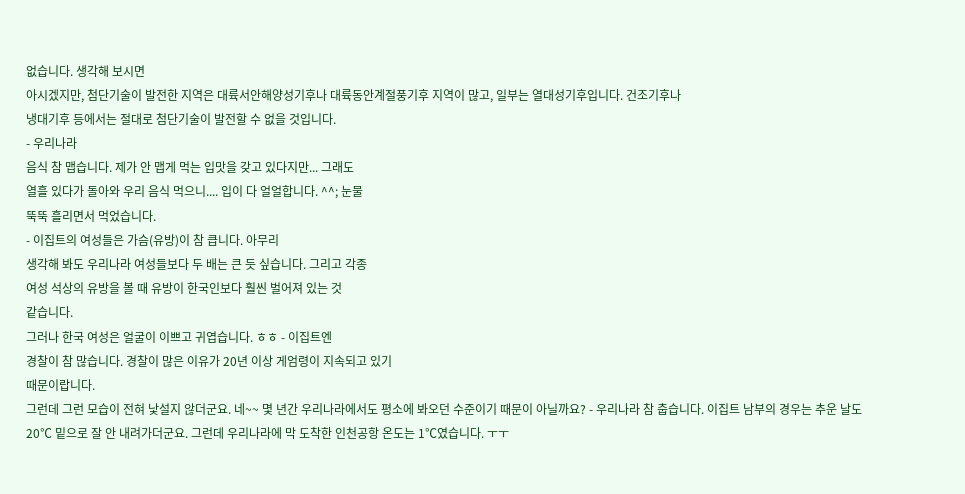없습니다. 생각해 보시면
아시겠지만, 첨단기술이 발전한 지역은 대륙서안해양성기후나 대륙동안계절풍기후 지역이 많고, 일부는 열대성기후입니다. 건조기후나
냉대기후 등에서는 절대로 첨단기술이 발전할 수 없을 것입니다.
- 우리나라
음식 참 맵습니다. 제가 안 맵게 먹는 입맛을 갖고 있다지만... 그래도
열흘 있다가 돌아와 우리 음식 먹으니.... 입이 다 얼얼합니다. ^^; 눈물
뚝뚝 흘리면서 먹었습니다.
- 이집트의 여성들은 가슴(유방)이 참 큽니다. 아무리
생각해 봐도 우리나라 여성들보다 두 배는 큰 듯 싶습니다. 그리고 각종
여성 석상의 유방을 볼 때 유방이 한국인보다 훨씬 벌어져 있는 것
같습니다.
그러나 한국 여성은 얼굴이 이쁘고 귀엽습니다. ㅎㅎ - 이집트엔
경찰이 참 많습니다. 경찰이 많은 이유가 20년 이상 게엄령이 지속되고 있기
때문이랍니다.
그런데 그런 모습이 전혀 낯설지 않더군요. 네~~ 몇 년간 우리나라에서도 평소에 봐오던 수준이기 때문이 아닐까요? - 우리나라 참 춥습니다. 이집트 남부의 경우는 추운 날도 20℃ 밑으로 잘 안 내려가더군요. 그런데 우리나라에 막 도착한 인천공항 온도는 1℃였습니다. ㅜㅜ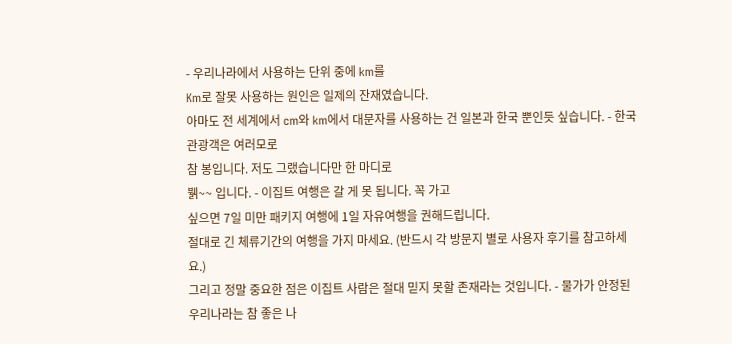- 우리나라에서 사용하는 단위 중에 km를
Km로 잘못 사용하는 원인은 일제의 잔재였습니다.
아마도 전 세계에서 cm와 km에서 대문자를 사용하는 건 일본과 한국 뿐인듯 싶습니다. - 한국 관광객은 여러모로
참 봉입니다. 저도 그랬습니다만 한 마디로
뷁~~ 입니다. - 이집트 여행은 갈 게 못 됩니다. 꼭 가고
싶으면 7일 미만 패키지 여행에 1일 자유여행을 권해드립니다.
절대로 긴 체류기간의 여행을 가지 마세요. (반드시 각 방문지 별로 사용자 후기를 참고하세요.)
그리고 정말 중요한 점은 이집트 사람은 절대 믿지 못할 존재라는 것입니다. - 물가가 안정된 우리나라는 참 좋은 나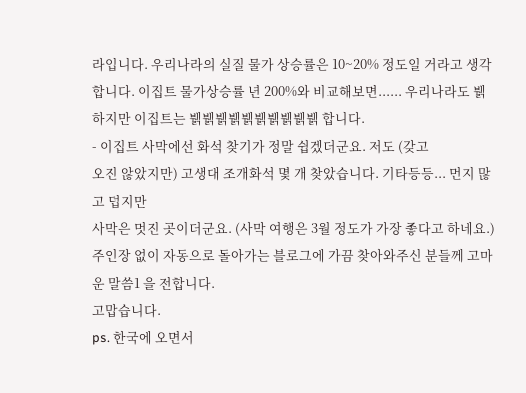라입니다. 우리나라의 실질 물가 상승률은 10~20% 정도일 거라고 생각합니다. 이집트 물가상승률 년 200%와 비교해보면...... 우리나라도 뷁 하지만 이집트는 뷁뷁뷁뷁뷁뷁뷁뷁뷁뷁 합니다.
- 이집트 사막에선 화석 찾기가 정말 쉽겠더군요. 저도 (갖고
오진 않았지만) 고생대 조개화석 몇 개 찾았습니다. 기타등등... 먼지 많고 덥지만
사막은 멋진 곳이더군요. (사막 여행은 3월 정도가 가장 좋다고 하네요.)
주인장 없이 자동으로 돌아가는 블로그에 가끔 찾아와주신 분들께 고마운 말씀1 을 전합니다.
고맙습니다.
ps. 한국에 오면서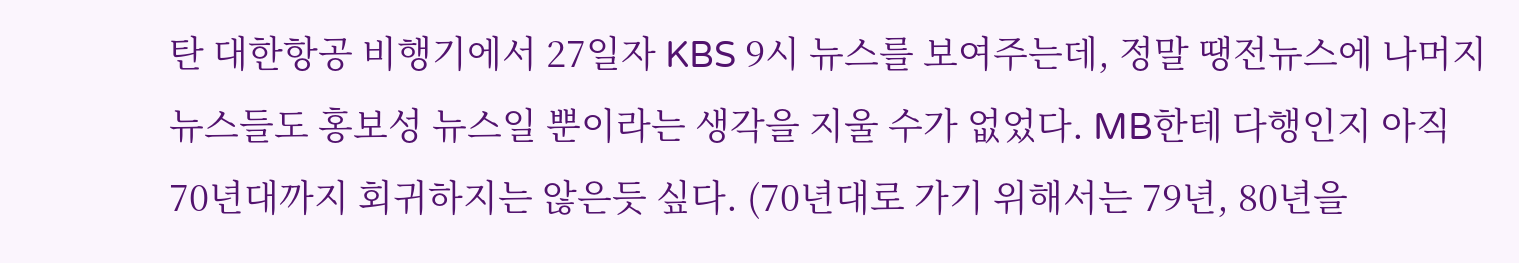탄 대한항공 비행기에서 27일자 KBS 9시 뉴스를 보여주는데, 정말 땡전뉴스에 나머지 뉴스들도 홍보성 뉴스일 뿐이라는 생각을 지울 수가 없었다. MB한테 다행인지 아직 70년대까지 회귀하지는 않은듯 싶다. (70년대로 가기 위해서는 79년, 80년을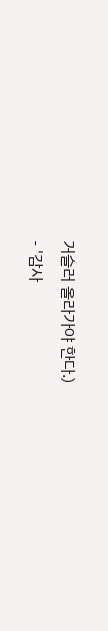거슬러 올라가야 한다.)
- '감사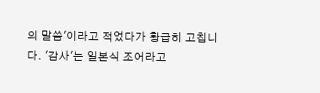의 말씀'이라고 적었다가 황급히 고칩니다. '감사'는 일본식 조어라고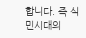합니다. 즉 식민시대의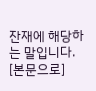잔재에 해당하는 말입니다. [본문으로]